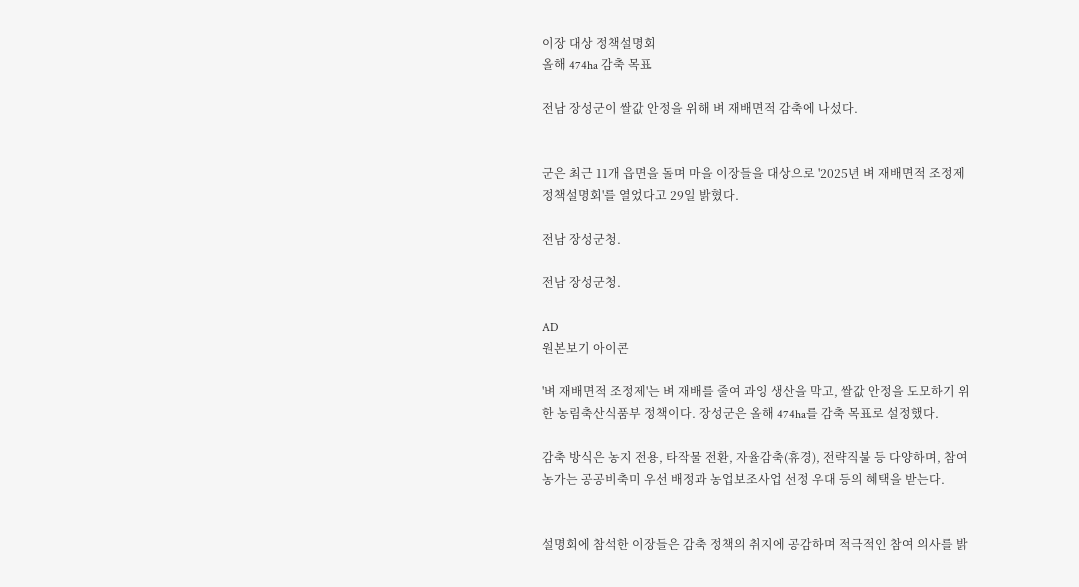이장 대상 정책설명회
올해 474ha 감축 목표

전남 장성군이 쌀값 안정을 위해 벼 재배면적 감축에 나섰다.


군은 최근 11개 읍면을 돌며 마을 이장들을 대상으로 '2025년 벼 재배면적 조정제 정책설명회'를 열었다고 29일 밝혔다.

전남 장성군청.

전남 장성군청.

AD
원본보기 아이콘

'벼 재배면적 조정제'는 벼 재배를 줄여 과잉 생산을 막고, 쌀값 안정을 도모하기 위한 농림축산식품부 정책이다. 장성군은 올해 474ha를 감축 목표로 설정했다.

감축 방식은 농지 전용, 타작물 전환, 자율감축(휴경), 전략직불 등 다양하며, 참여 농가는 공공비축미 우선 배정과 농업보조사업 선정 우대 등의 혜택을 받는다.


설명회에 참석한 이장들은 감축 정책의 취지에 공감하며 적극적인 참여 의사를 밝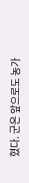혔다. 군은 앞으로도 농가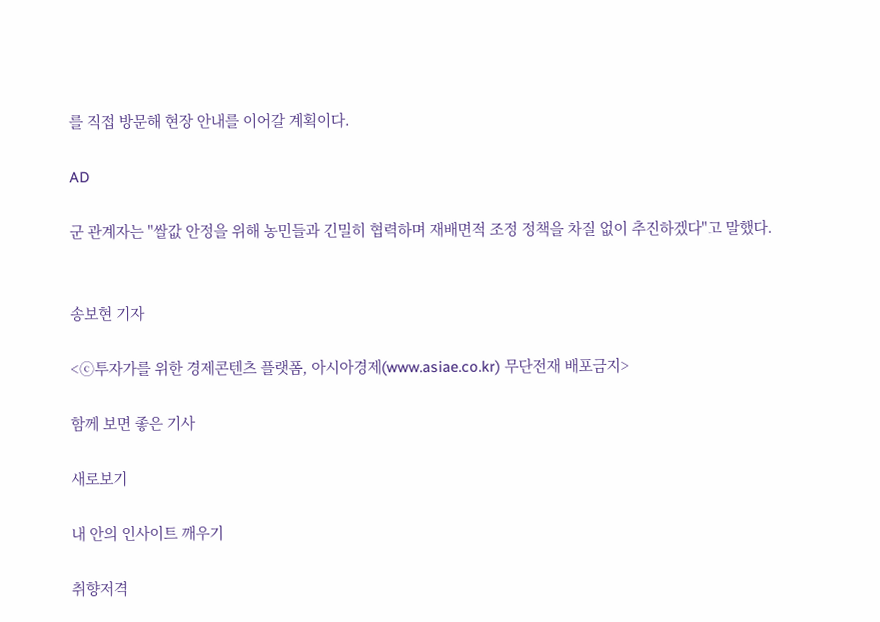를 직접 방문해 현장 안내를 이어갈 계획이다.

AD

군 관계자는 "쌀값 안정을 위해 농민들과 긴밀히 협력하며 재배면적 조정 정책을 차질 없이 추진하겠다"고 말했다.


송보현 기자

<ⓒ투자가를 위한 경제콘텐츠 플랫폼, 아시아경제(www.asiae.co.kr) 무단전재 배포금지>

함께 보면 좋은 기사

새로보기

내 안의 인사이트 깨우기

취향저격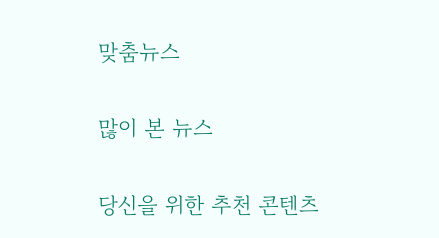맞춤뉴스

많이 본 뉴스

당신을 위한 추천 콘텐츠